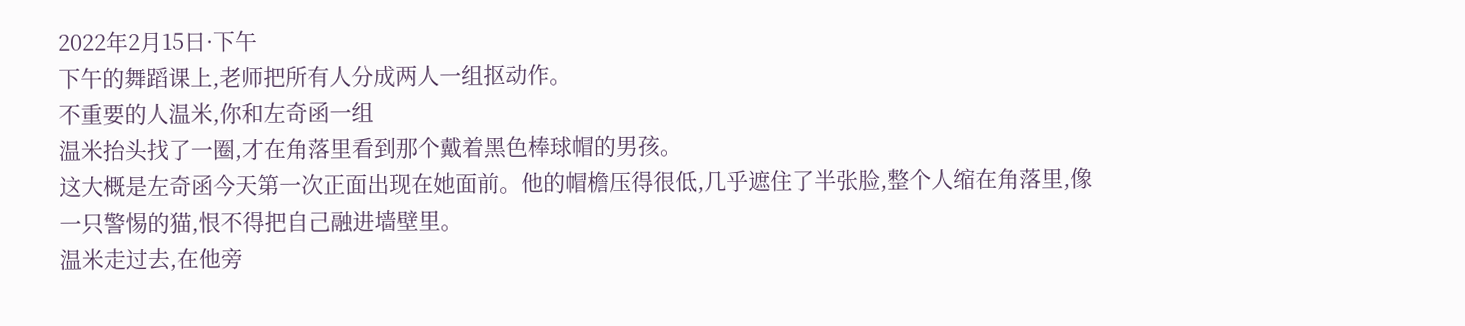2022年2月15日·下午
下午的舞蹈课上,老师把所有人分成两人一组抠动作。
不重要的人温米,你和左奇函一组
温米抬头找了一圈,才在角落里看到那个戴着黑色棒球帽的男孩。
这大概是左奇函今天第一次正面出现在她面前。他的帽檐压得很低,几乎遮住了半张脸,整个人缩在角落里,像一只警惕的猫,恨不得把自己融进墙壁里。
温米走过去,在他旁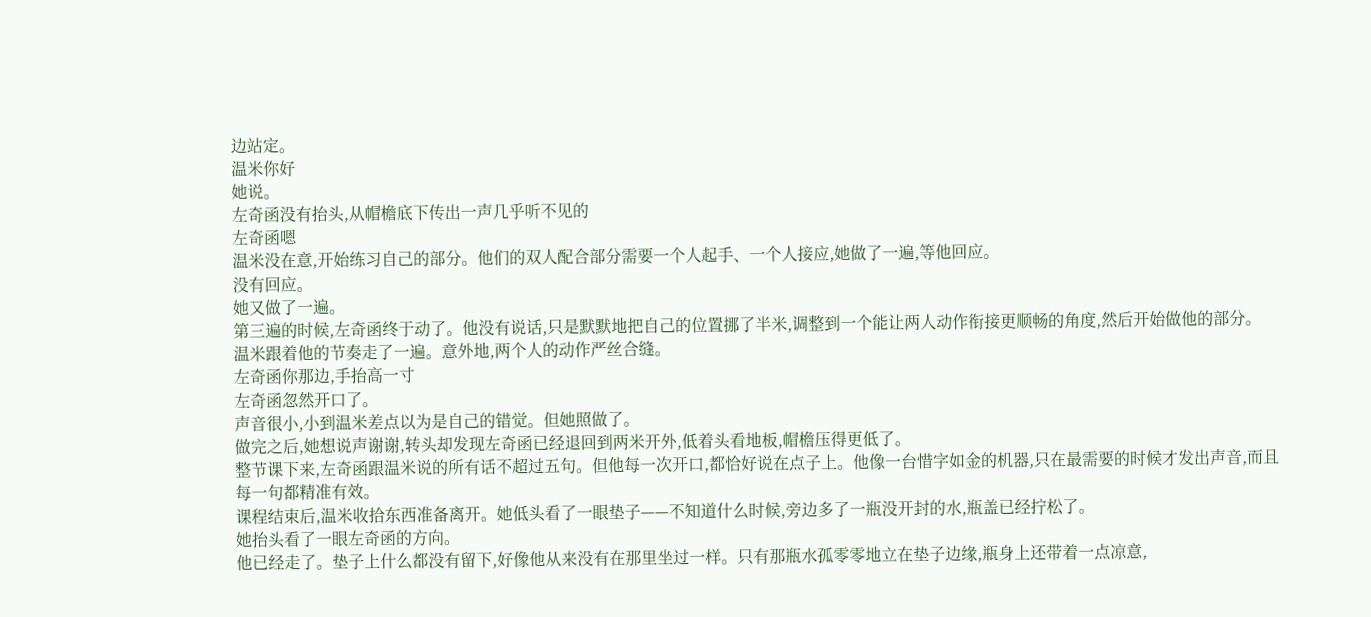边站定。
温米你好
她说。
左奇函没有抬头,从帽檐底下传出一声几乎听不见的
左奇函嗯
温米没在意,开始练习自己的部分。他们的双人配合部分需要一个人起手、一个人接应,她做了一遍,等他回应。
没有回应。
她又做了一遍。
第三遍的时候,左奇函终于动了。他没有说话,只是默默地把自己的位置挪了半米,调整到一个能让两人动作衔接更顺畅的角度,然后开始做他的部分。
温米跟着他的节奏走了一遍。意外地,两个人的动作严丝合缝。
左奇函你那边,手抬高一寸
左奇函忽然开口了。
声音很小,小到温米差点以为是自己的错觉。但她照做了。
做完之后,她想说声谢谢,转头却发现左奇函已经退回到两米开外,低着头看地板,帽檐压得更低了。
整节课下来,左奇函跟温米说的所有话不超过五句。但他每一次开口,都恰好说在点子上。他像一台惜字如金的机器,只在最需要的时候才发出声音,而且每一句都精准有效。
课程结束后,温米收拾东西准备离开。她低头看了一眼垫子——不知道什么时候,旁边多了一瓶没开封的水,瓶盖已经拧松了。
她抬头看了一眼左奇函的方向。
他已经走了。垫子上什么都没有留下,好像他从来没有在那里坐过一样。只有那瓶水孤零零地立在垫子边缘,瓶身上还带着一点凉意,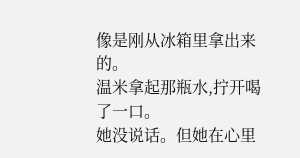像是刚从冰箱里拿出来的。
温米拿起那瓶水,拧开喝了一口。
她没说话。但她在心里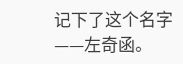记下了这个名字——左奇函。